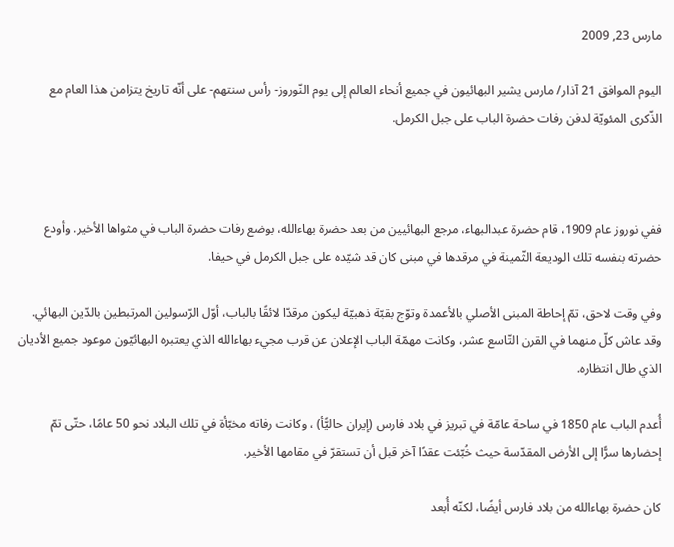مارس 23, 2009

اليوم الموافق 21 آذار/ مارس يشير البهائيون في جميع أنحاء العالم إلى يوم النّوروز- رأس سنتهم- على أنّه تاريخ يتزامن هذا العام مع الذّكرى المئويّة لدفن رفات حضرة الباب على جبل الكرمل.



ففي نوروز عام 1909، قام حضرة عبدالبهاء، مرجع البهائيين من بعد حضرة بهاءالله، بوضع رفات حضرة الباب في مثواها الأخير. وأودع حضرته بنفسه تلك الوديعة الثّمينة في مرقدها في مبنى كان قد شيّده على جبل الكرمل في حيفا.

وفي وقت لاحق، تمّ إحاطة المبنى الأصلي بالأعمدة وتوّج بقبّة ذهبيّة ليكون مرقدّا لائقًا بالباب، أوّل الرّسولين المرتبطين بالدّين البهائي. وقد عاش كلّ منهما في القرن التّاسع عشر، وكانت مهمّة الباب الإعلان عن قرب مجيء بهاءالله الذي يعتبره البهائيّون موعود جميع الأديان الذي طال انتظاره.

أُعدم الباب عام 1850 في ساحة عامّة في تبريز في بلاد فارس (إيران حاليًّأ) ، وكانت رفاته مخبّأة في تلك البلاد نحو 50 عامًا، حتّى تمّ إحضارها سرًّا إلى الأرض المقدّسة حيث خُبّئت عقدًا آخر قبل أن تستقرّ في مقامها الأخير.

كان حضرة بهاءالله من بلاد فارس أيضًا، لكنّه أُبعد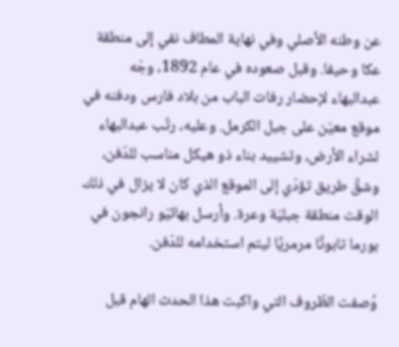عن وطنه الأصلي وفي نهاية المطاف نفي إلى منطقة عكا وحيفا. وقبل صعوده في عام 1892، وجّه عبدالبهاء لإحضار رفات الباب من بلاد فارس ودفنه في موقع معيّن على جبل الكرمل. وعليه، رتّب عبدالبهاء لشراء الأرض، وتشييد بناء ذو هيكل مناسب للدّفن، وشقِّ طريق تؤدّي إلى الموقع الذي كان لا يزال في ذلك الوقت منطقة جبليّة وعرة. وأرسل بهائيّو رانجون في بورما تابوتًا مرمريًا ليتم استخدامه للدّفن.

وُصفت الظّروف التي واكبت هذا الحدث الهام قبل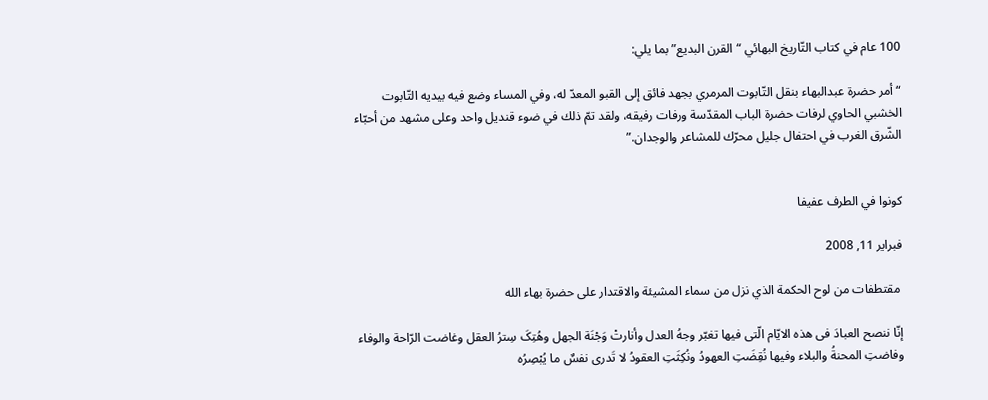100 عام في كتاب التّاريخ البهائي “القرن البديع” بما يلي:

“أمر حضرة عبدالبهاء بنقل التّابوت المرمري بجهد فائق إلى القبو المعدّ له، وفي المساء وضع فيه بيديه التّابوت الخشبي الحاوي لرفات حضرة الباب المقدّسة ورفات رفيقه، ولقد تمّ ذلك في ضوء قنديل واحد وعلى مشهد من أحبّاء الشّرق الغرب في احتفال جليل محرّك للمشاعر والوجدان.”


كونوا في الطرف عفيفا

فبراير 11, 2008

 مقتطفات من لوح الحكمة الذي نزل من سماء المشيئة والاقتدار على حضرة بهاء الله

إنّا ننصح العبادَ فی هذه الايّام الّتی فيها تغبّر وجهُ العدل وأنارتْ وَجْنَة الجهل وهُتِکَ سِترُ العقل وغاضت الرّاحة والوفاء وفاضتِ المحنةُ والبلاء وفيها نُقِضَتِ العهودُ ونُکِثَتِ العقودُ لا تَدری نفسٌ ما يُبْصِرُه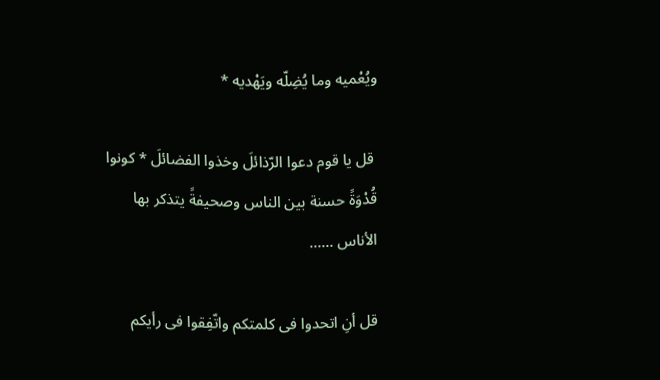ويُعْميه وما يُضِلّه ويَهْديه *

 قل يا قوم دعوا الرّذائلَ وخذوا الفضائلَ * کونوا قُدْوَةً حسنة بين الناس وصحيفةً يتذکر بها الأناس ……

قل أنِ اتحدوا فی کلمتکم واتّفِقوا فی رأيکم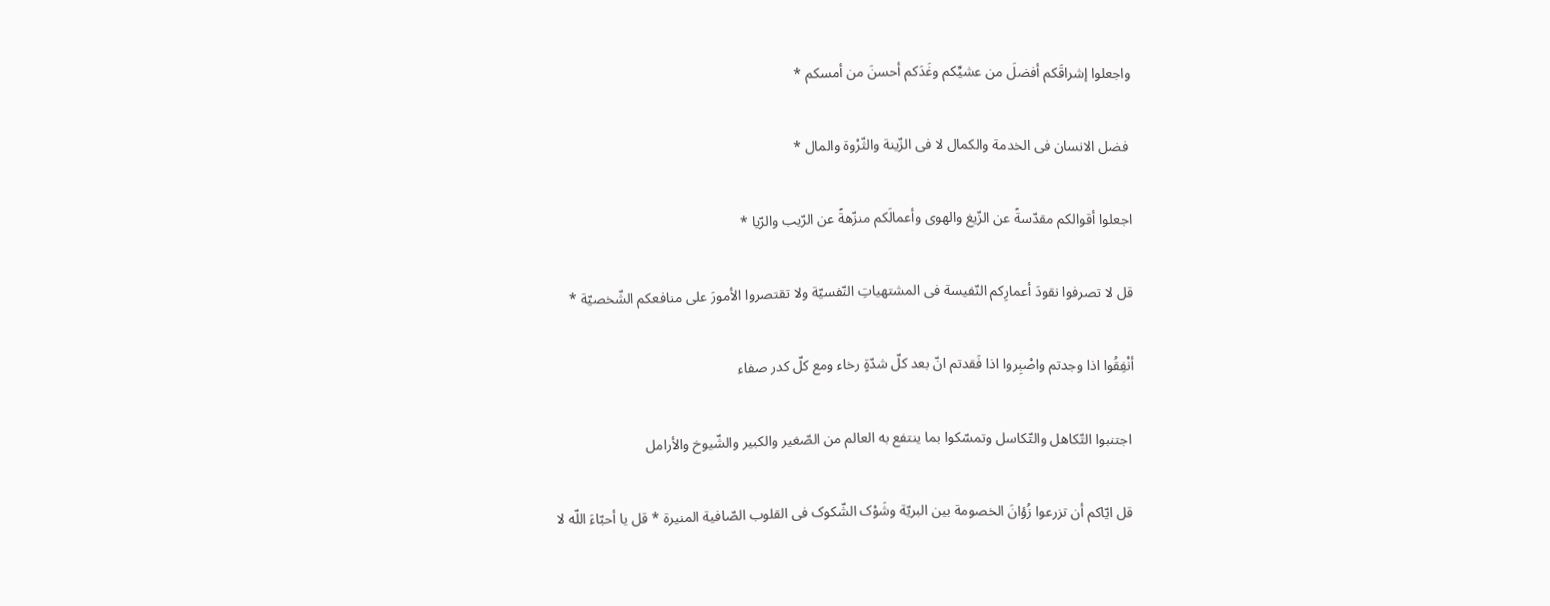واجعلوا إشراقَکم أفضلَ من عشيِّکم وغَدَکم أحسنَ من أمسکم *

 فضل الانسان فی الخدمة والکمال لا فی الزّينة والثّرْوة والمال *

اجعلوا أقوالکم مقدّسةً عن الزّيغ والهوی وأعمالَکم منزّهةً عن الرّيب والرّيا *

قل لا تصرفوا نقودَ أعمارِکم النّفيسة فی المشتهياتِ النّفسيّة ولا تقتصروا الأمورَ علی منافعکم الشّخصيّة *

أنْفِقُوا اذا وجدتم واصْبِروا اذا فَقدتم انّ بعد کلّ شدّةٍ رخاء ومع کلّ کدر صفاء

 اجتنبوا التّکاهل والتّکاسل وتمسّکوا بما ينتفع به العالم من الصّغير والکبير والشّيوخ والأرامل

 قل ايّاکم أن تزرعوا زُؤانَ الخصومة بين البريّة وشَوْک الشّکوک فی القلوب الصّافية المنيرة * قل يا أحبّاءَ اللّه لا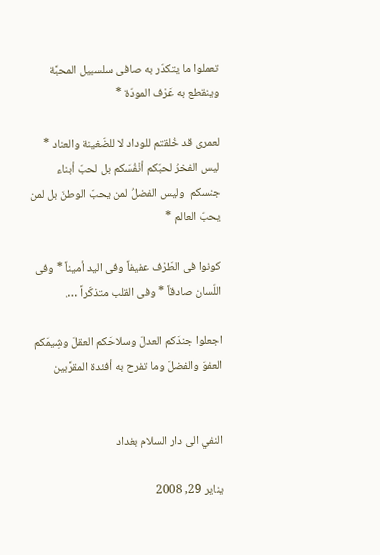تعملوا ما يتکدّر به صافی سلسبيل المحبَّة وينقطع به عَرْف المودّة *

لعمری قد خُلقتم للوداد لا للضّغينة والعناد * ليس الفخرُ لحبّکم أنْفُسَکم بل لحبّ أبناء جنسکم  وليس الفضلُ لمن يحبّ الوطنَ بل لمن يحبّ العالم *

کونوا فی الطّرْف عفيفاً وفی اليد أميناً * وفی اللّسان صادقاً * وفی القلب متذکّراً ….

اجعلوا جندَکم العدلَ وسلاحَکم العقلَ وشِيمَکم العفوَ والفضلَ وما تفرح به أفئدة المقرَّبين


النفي الى دار السلام بغداد

يناير 29, 2008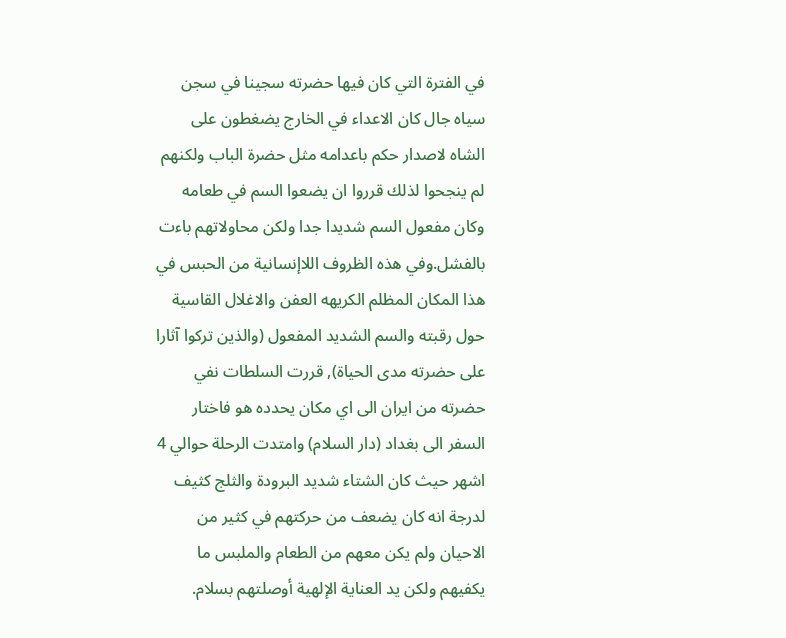في الفترة التي كان فيها حضرته سجينا في سجن سياه جال كان الاعداء في الخارج يضغطون على الشاه لاصدار حكم باعدامه مثل حضرة الباب ولكنهم لم ينجحوا لذلك قرروا ان يضعوا السم في طعامه وكان مفعول السم شديدا جدا ولكن محاولاتهم باءت بالفشل.وفي هذه الظروف اللاإنسانية من الحبس في هذا المكان المظلم الكريهه العفن والاغلال القاسية حول رقبته والسم الشديد المفعول (والذين تركوا آثارا على حضرته مدى الحياة), قررت السلطات نفي حضرته من ايران الى اي مكان يحدده هو فاختار السفر الى بغداد (دار السلام) وامتدت الرحلة حوالي 4 اشهر حيث كان الشتاء شديد البرودة والثلج كثيف لدرجة انه كان يضعف من حركتهم في كثير من الاحيان ولم يكن معهم من الطعام والملبس ما يكفيهم ولكن يد العناية الإلهية أوصلتهم بسلام.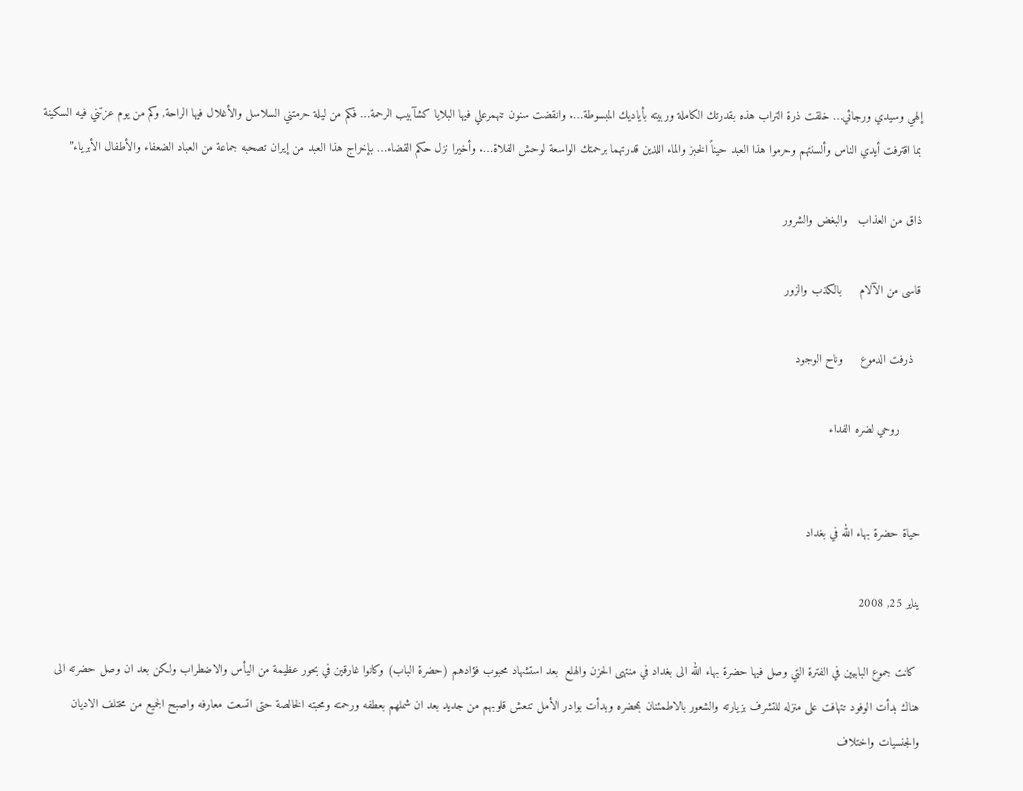إلهي وسيدي ورجائي… خلقت ذرة التراب هذه بقدرتك الكاملة وربيته بأياديك المبسوطة…. وانقضت سنون تنهمرعلي فيها البلايا كشآبيب الرحمة… فكم من ليلة حرمتني السلاسل والأغلال فيها الراحة, وكم من يوم عزتني فيه السكينة بما اقترفت أيدي الناس وألسنتهم وحرموا هذا العبد حيناً الخبز والماء اللذين قدرتهما برحمتك الواسعة لوحش الفلاة…. وأخيرا نزل حكم القضاء… بإخراج هذا العبد من إيران تصحبه جماعة من العباد الضعفاء والأطفال الأبرياء”

ذاق من العذاب   والبغض والشرور

قاسى من الآلام     بالكذب والزور

  ذرفت الدموع     وناح الوجود

      روحي لضره الفداء


حياة حضرة بهاء الله في بغداد

يناير 25, 2008

 كانت جموع البابيين في الفترة التي وصل فيها حضرة بهاء الله الى بغداد في منتهى الحزن والهلع  بعد استشهاد محبوب فؤادهم (حضرة الباب) وكانوا غارقين في بحور عظيمة من اليأس والاضطراب ولكن بعد ان وصل حضرته الى هناك بدأت الوفود تتهافت على منزله للتشرف بزيارته والشعور بالاطمئنان بمحضره وبدأت بوادر الأمل تنعش قلوبهم من جديد بعد ان شملهم بعطفه ورحمته ومحبته الخالصة حتى اتسعت معارفه واصبح الجميع من مختلف الاديان والجنسيات واختلاف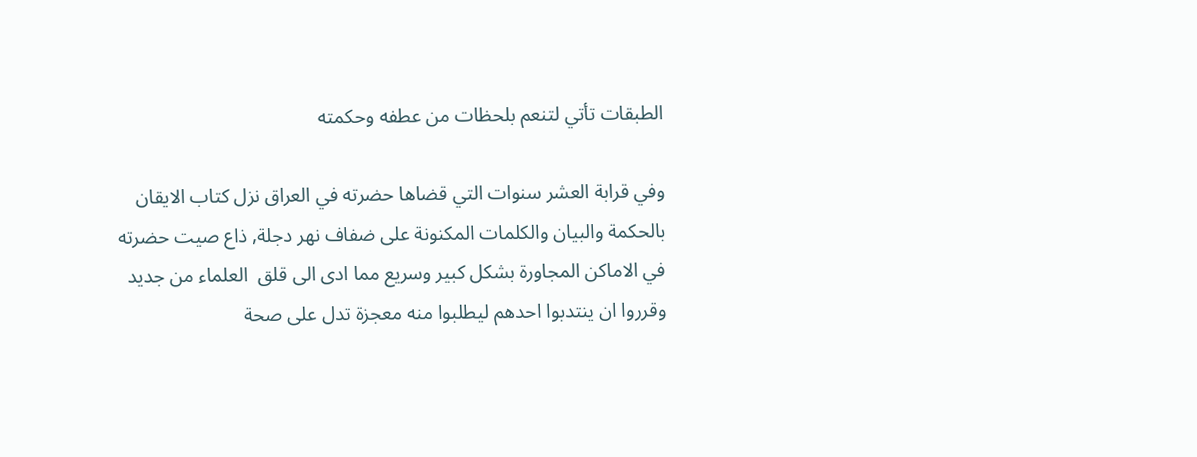الطبقات تأتي لتنعم بلحظات من عطفه وحكمته

وفي قرابة العشر سنوات التي قضاها حضرته في العراق نزل كتاب الايقان بالحكمة والبيان والكلمات المكنونة على ضفاف نهر دجلة, ذاع صيت حضرته في الاماكن المجاورة بشكل كبير وسريع مما ادى الى قلق  العلماء من جديد وقرروا ان ينتدبوا احدهم ليطلبوا منه معجزة تدل على صحة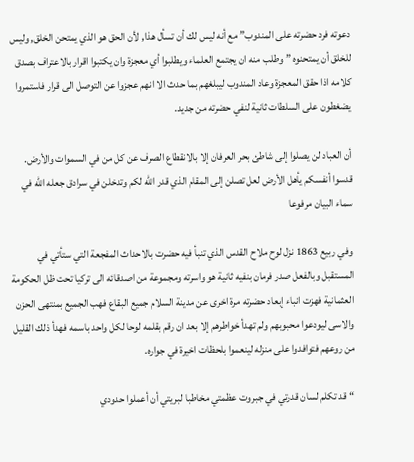دعوته فرد حضرته على المندوب” مع أنه ليس لك أن تسأل هذا, لأن الحق هو الذي يمتحن الخلق, وليس للخلق أن يمتحنوه ” وطلب منه ان يجتمع العلماء ويطلبوا أي معجزة وان يكتبوا اقرار بالاعتراف بصدق كلامه اذا حقق المعجزة وعاد المندوب ليبلغهم بما حدث الا انهم عجزوا عن التوصل الى قرار فاستمروا يضغطون على السلطات ثانية لنفي حضرته من جديد.

أن العباد لن يصلوا إلى شاطئ بحر العرفان إلا بالانقطاع الصرف عن كل من في السموات والأرض. قدسوا أنفسكم يأهل الأرض لعل تصلن إلى المقام الذي قدر الله لكم وتدخلن في سرادق جعله الله في سماء البيان مرفوعا

وفي ربيع 1863 نزل لوح ملاح القدس الذي تنبأ فيه حضرت بالاحداث المفجعة التي ستأتي في المستقبل وبالفعل صدر فرمان بنفيه ثانية هو واسرته ومجموعة من اصدقائه الى تركيا تحت ظل الحكومة العثمانية فهزت انباء إبعاد حضرته مرة اخرى عن مدينة السلام جميع البقاع فهب الجميع بمنتهى الحزن والاسى ليودعوا محبوبهم ولم تهدأ خواطرهم إلا بعد ان رقم بقلمه لوحا لكل واحد باسمه فهدأ ذلك القليل من روعهم فتوافدوا على منزله لينعموا بلحظات اخيرة في جواره.

“قد تكلم لسان قدرتي في جبروت عظمتي مخاطبا لبريتي أن أعملوا حدودي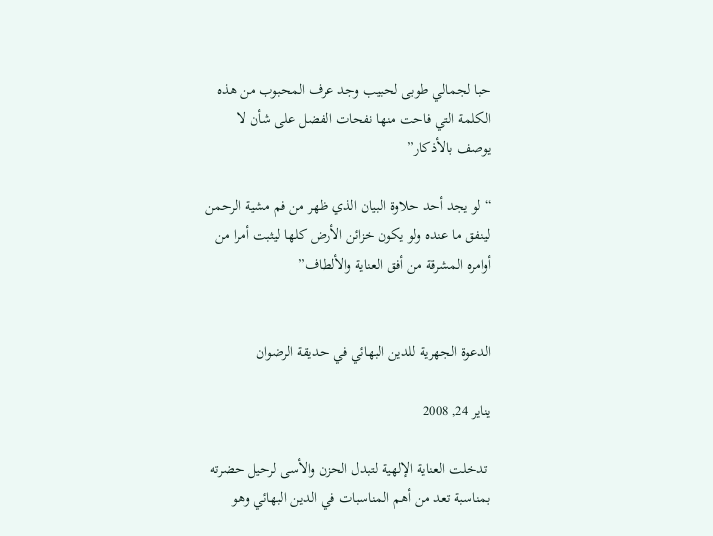حبا لجمالي طوبى لحبيب وجد عرف المحبوب من هذه الكلمة التي فاحت منها نفحات الفضل على شأن لا يوصف بالأذكار”

“لو يجد أحد حلاوة البيان الذي ظهر من فم مشية الرحمن لينفق ما عنده ولو يكون خزائن الأرض كلها ليثبت أمرا من أوامره المشرقة من أفق العناية والألطاف”


الدعوة الجهرية للدين البهائي في حديقة الرضوان

يناير 24, 2008

 تدخلت العناية الإلهية لتبدل الحزن والأسى لرحيل حضرته بمناسبة تعد من أهم المناسبات في الدين البهائي وهو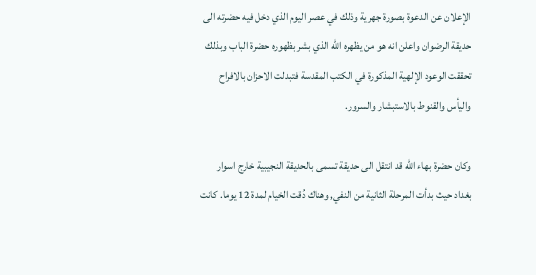الإعلان عن الدعوة بصورة جهرية وذلك في عصر اليوم الذي دخل فيه حضرته الى حديقة الرضوان واعلن انه هو من يظهره الله الذي بشر بظهوره حضرة الباب وبذلك تحققت الوعود الإلهية المذكورة في الكتب المقدسة فتبدلت الاحزان بالافراح واليأس والقنوط بالاستبشار والسرور.

وكان حضرة بهاء الله قد انتقل الى حديقة تسمى بالحديقة النجيبية خارج اسوار بغداد حيث بدأت المرحلة الثانية من النفي, وهناك دُقت الخيام لمدة 12 يوما. كانت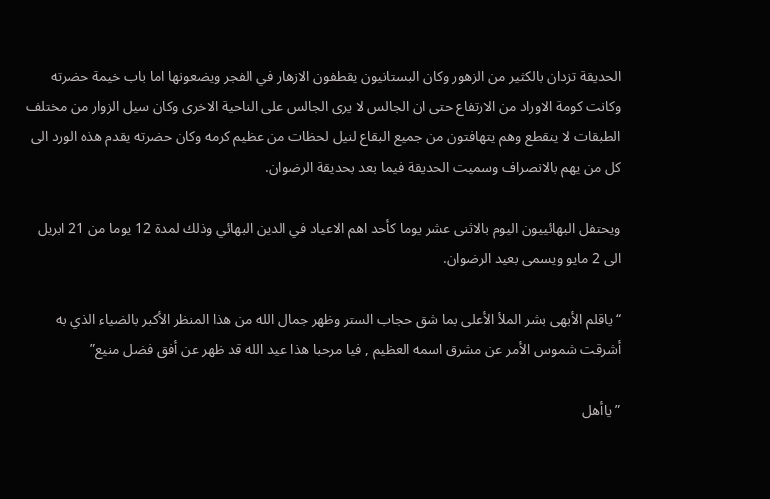الحديقة تزدان بالكثير من الزهور وكان البستانيون يقطفون الازهار في الفجر ويضعونها اما باب خيمة حضرته وكانت كومة الاوراد من الارتفاع حتى ان الجالس لا يرى الجالس على الناحية الاخرى وكان سيل الزوار من مختلف الطبقات لا ينقطع وهم يتهافتون من جميع البقاع لنيل لحظات من عظيم كرمه وكان حضرته يقدم هذه الورد الى كل من يهم بالانصراف وسميت الحديقة فيما بعد بحديقة الرضوان.

ويحتفل البهائييون اليوم بالاثنى عشر يوما كأحد اهم الاعياد في الدين البهائي وذلك لمدة 12 يوما من 21 ابريل الى 2 مايو ويسمى بعيد الرضوان.

“ياقلم الأبهى بشر الملأ الأعلى بما شق حجاب الستر وظهر جمال الله من هذا المنظر الأكبر بالضياء الذي به أشرقت شموس الأمر عن مشرق اسمه العظيم , فيا مرحبا هذا عيد الله قد ظهر عن أفق فضل منيع”

” ياأهل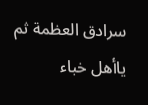سرادق العظمة ثم ياأهل خباء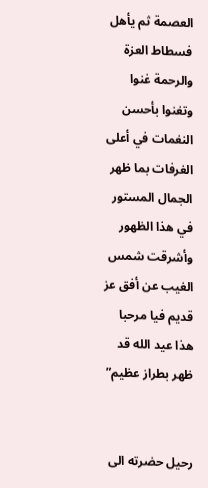العصمة ثم يأهل فسطاط العزة والرحمة غنوا وتغنوا بأحسن النغمات في أعلى الغرفات بما ظهر الجمال المستور في هذا الظهور وأشرقت شمس الغيب عن أفق عز قديم فيا مرحبا هذا عيد الله قد ظهر بطراز عظيم”


رحيل حضرته الى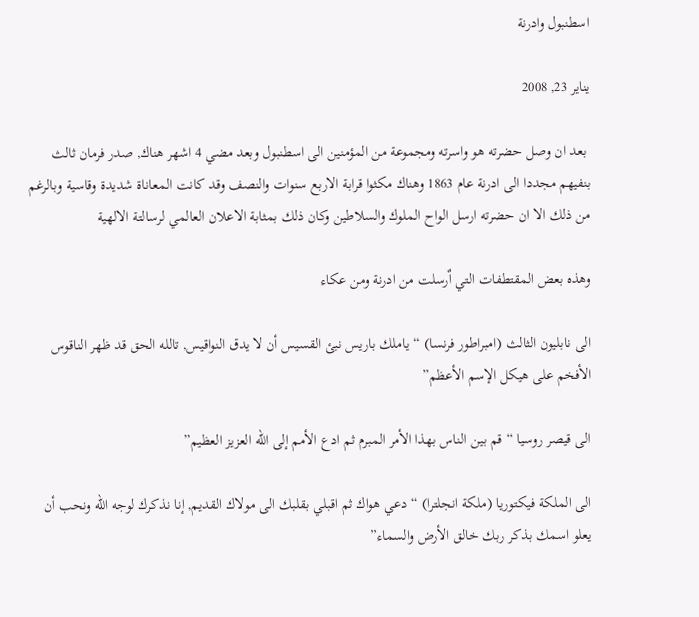اسطنبول وادرنة

يناير 23, 2008

 بعد ان وصل حضرته هو واسرته ومجموعة من المؤمنين الى اسطنبول وبعد مضي 4 اشهر هناك, صدر فرمان ثالث بنفيهم مجددا الى ادرنة عام 1863 وهناك مكثوا قرابة الاربع سنوات والنصف وقد كانت المعاناة شديدة وقاسية وبالرغم من ذلك الا ان حضرته ارسل الواح الملوك والسلاطين وكان ذلك بمثابة الاعلان العالمي لرسالتة الالهية

وهذه بعض المقتطفات التي اٌرسلت من ادرنة ومن عكاء

الى نابليون الثالث (امبراطور فرنسا) “ياملك باريس نبئ القسيس أن لا يدق النواقيس, تالله الحق قد ظهر الناقوس الأفخم على هيكل الإسم الأعظم”

الى قيصر روسيا “قم بين الناس بهذا الأمر المبرم ثم ادع الأمم إلى الله العزيز العظيم”

الى الملكة فيكتوريا (ملكة انجلترا) “دعي هواك ثم اقبلي بقلبك الى مولاك القديم, إنا نذكرك لوجه الله ونحب أن يعلو اسمك بذكر ربك خالق الأرض والسماء”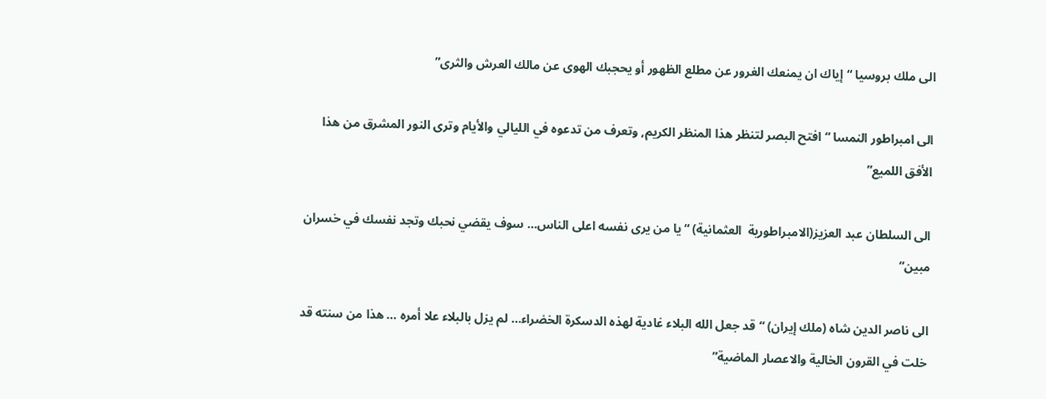الى ملك بروسيا “إياك ان يمنعك الغرور عن مطلع الظهور أو يحجبك الهوى عن مالك العرش والثرى”

الى امبراطور النمسا “افتح البصر لتنظر هذا المنظر الكريم, وتعرف من تدعوه في الليالي والأيام وترى النور المشرق من هذا الأفق اللميع”

الى السلطان عبد العزيز(الامبراطورية  العثمانية) “يا من يرى نفسه اعلى الناس… سوف يقضي نحبك وتجد نفسك في خسران مبين”

الى ناصر الدين شاه (ملك إيران) “قد جعل الله البلاء غادية لهذه الدسكرة الخضراء… لم يزل بالبلاء علا أمره … هذا من سنته قد خلت في القرون الخالية والاعصار الماضية”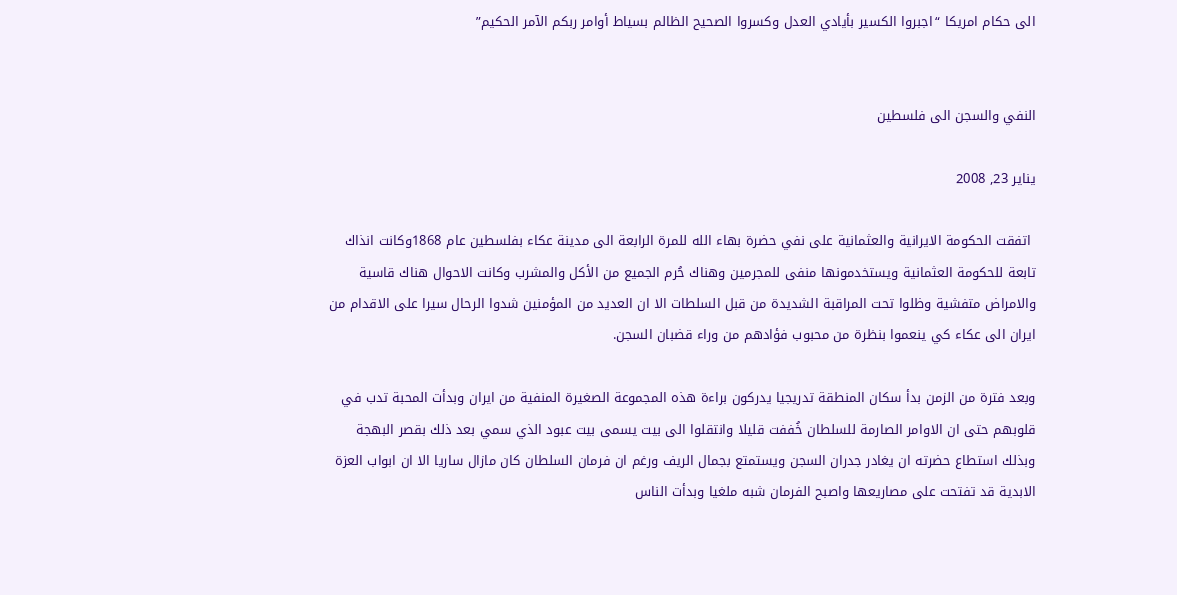الى حكام امريكا “اجبروا الكسير بأيادي العدل وكسروا الصحيح الظالم بسياط أوامر ربكم الآمر الحكيم”


النفي والسجن الى فلسطين

يناير 23, 2008

 اتفقت الحكومة الايرانية والعثمانية على نفي حضرة بهاء الله للمرة الرابعة الى مدينة عكاء بفلسطين عام 1868وكانت انذاك تابعة للحكومة العثمانية ويستخدمونها منفى للمجرمين وهناك حُرم الجميع من الأكل والمشرب وكانت الاحوال هناك قاسية والامراض متفشية وظلوا تحت المراقبة الشديدة من قبل السلطات الا ان العديد من المؤمنين شدوا الرحال سيرا على الاقدام من ايران الى عكاء كي ينعموا بنظرة من محبوب فؤادهم من وراء قضبان السجن.

وبعد فترة من الزمن بدأ سكان المنطقة تدريجيا يدركون براءة هذه المجموعة الصغيرة المنفية من ايران وبدأت المحبة تدب في قلوبهم حتى ان الاوامر الصارمة للسلطان خُففت قليلا وانتقلوا الى بيت يسمى بيت عبود الذي سمي بعد ذلك بقصر البهجة وبذلك استطاع حضرته ان يغادر جدران السجن ويستمتع بجمال الريف ورغم ان فرمان السلطان كان مازال ساريا الا ان ابواب العزة الابدية قد تفتحت على مصاريعها واصبح الفرمان شبه ملغيا وبدأت الناس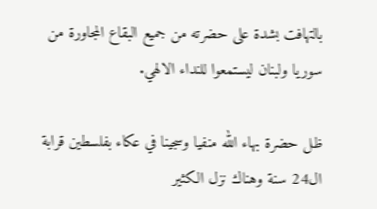بالتهافت بشدة على حضرته من جميع البقاع المجاورة من سوريا ولبنان ليستمعوا للنداء الالهي.

ظل حضرة بهاء الله منفيا وسجينا في عكاء بفلسطين قرابة ال24 سنة وهناك نزل الكثير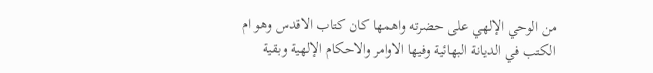من الوحي الإلهي على حضرته واهمها كان كتاب الاقدس وهو ام الكتب في الديانة البهائية وفيها الاوامر والاحكام الإلهية وبقية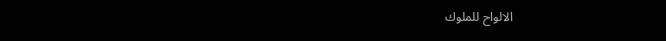الالواح للملوك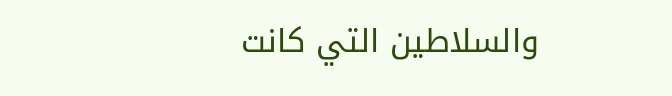والسلاطين التي كانت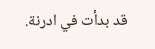قد بدأت في ادرنة.